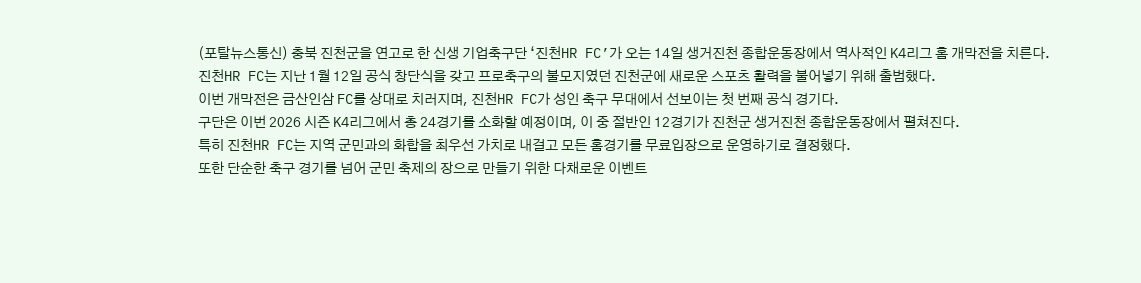(포탈뉴스통신) 충북 진천군을 연고로 한 신생 기업축구단 ‘진천HR FC’가 오는 14일 생거진천 종합운동장에서 역사적인 K4리그 홈 개막전을 치른다.
진천HR FC는 지난 1월 12일 공식 창단식을 갖고 프로축구의 불모지였던 진천군에 새로운 스포츠 활력을 불어넣기 위해 출범했다.
이번 개막전은 금산인삼 FC를 상대로 치러지며, 진천HR FC가 성인 축구 무대에서 선보이는 첫 번째 공식 경기다.
구단은 이번 2026 시즌 K4리그에서 총 24경기를 소화할 예정이며, 이 중 절반인 12경기가 진천군 생거진천 종합운동장에서 펼쳐진다.
특히 진천HR FC는 지역 군민과의 화합을 최우선 가치로 내걸고 모든 홈경기를 무료입장으로 운영하기로 결정했다.
또한 단순한 축구 경기를 넘어 군민 축제의 장으로 만들기 위한 다채로운 이벤트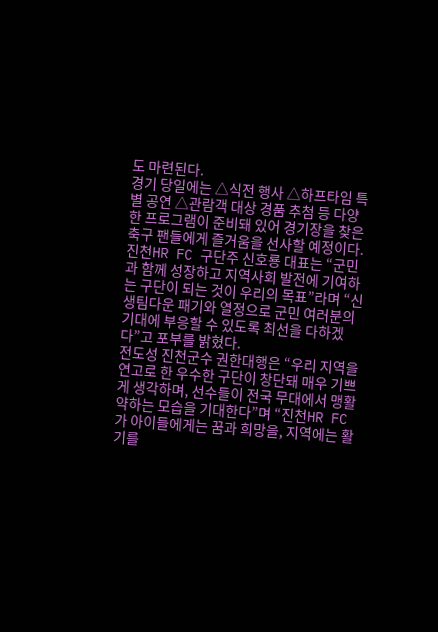도 마련된다.
경기 당일에는 △식전 행사 △하프타임 특별 공연 △관람객 대상 경품 추첨 등 다양한 프로그램이 준비돼 있어 경기장을 찾은 축구 팬들에게 즐거움을 선사할 예정이다.
진천HR FC 구단주 신호룡 대표는 “군민과 함께 성장하고 지역사회 발전에 기여하는 구단이 되는 것이 우리의 목표”라며 “신생팀다운 패기와 열정으로 군민 여러분의 기대에 부응할 수 있도록 최선을 다하겠다”고 포부를 밝혔다.
전도성 진천군수 권한대행은 “우리 지역을 연고로 한 우수한 구단이 창단돼 매우 기쁘게 생각하며, 선수들이 전국 무대에서 맹활약하는 모습을 기대한다”며 “진천HR FC가 아이들에게는 꿈과 희망을, 지역에는 활기를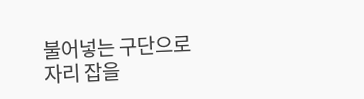불어넣는 구단으로 자리 잡을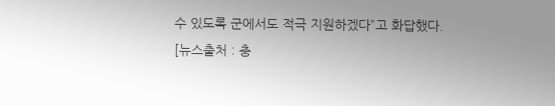수 있도록 군에서도 적극 지원하겠다”고 화답했다.
[뉴스출처 : 충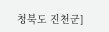청북도 진천군]